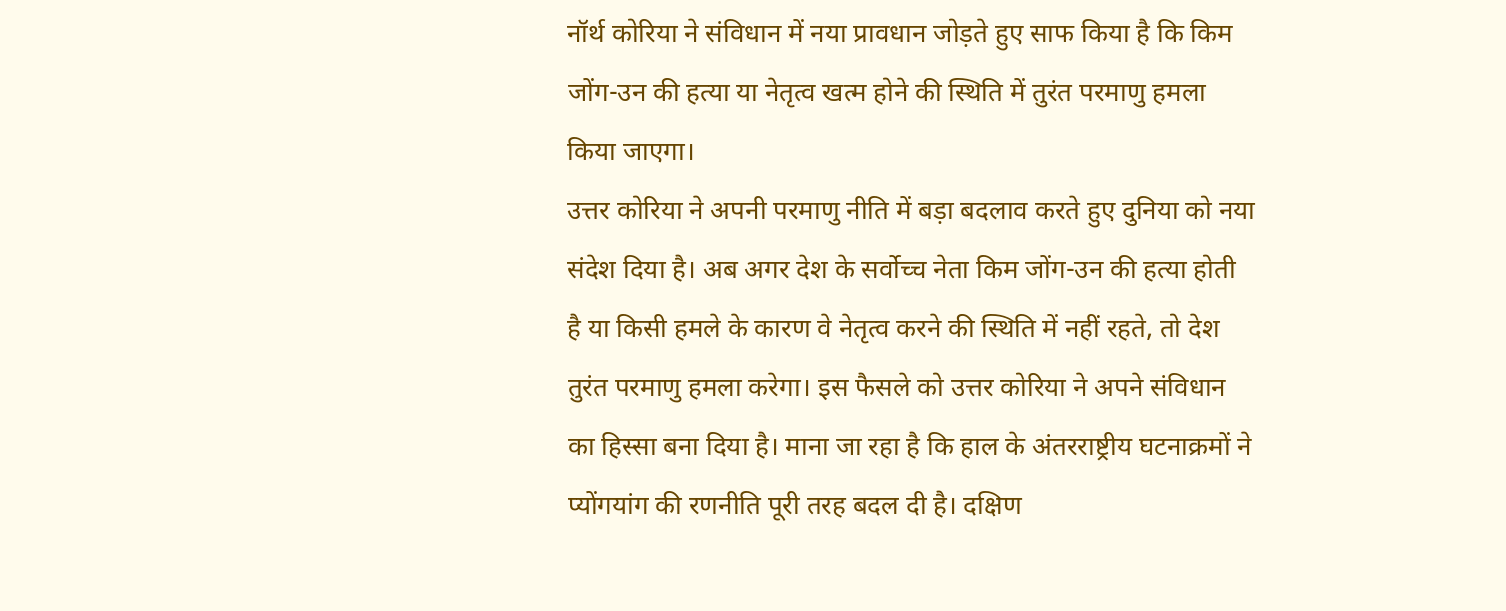नॉर्थ कोरिया ने संविधान में नया प्रावधान जोड़ते हुए साफ किया है कि किम जोंग-उन की हत्या या नेतृत्व खत्म होने की स्थिति में तुरंत परमाणु हमला किया जाएगा।
उत्तर कोरिया ने अपनी परमाणु नीति में बड़ा बदलाव करते हुए दुनिया को नया संदेश दिया है। अब अगर देश के सर्वोच्च नेता किम जोंग-उन की हत्या होती है या किसी हमले के कारण वे नेतृत्व करने की स्थिति में नहीं रहते, तो देश तुरंत परमाणु हमला करेगा। इस फैसले को उत्तर कोरिया ने अपने संविधान का हिस्सा बना दिया है। माना जा रहा है कि हाल के अंतरराष्ट्रीय घटनाक्रमों ने प्योंगयांग की रणनीति पूरी तरह बदल दी है। दक्षिण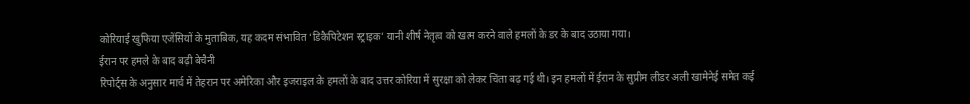कोरियाई खुफिया एजेंसियों के मुताबिक, यह कदम संभावित ‘डिकैपिटेशन स्ट्राइक’ यानी शीर्ष नेतृत्व को खत्म करने वाले हमलों के डर के बाद उठाया गया।
ईरान पर हमले के बाद बढ़ी बेचैनी
रिपोर्ट्स के अनुसार मार्च में तेहरान पर अमेरिका और इजराइल के हमलों के बाद उत्तर कोरिया में सुरक्षा को लेकर चिंता बढ़ गई थी। इन हमलों में ईरान के सुप्रीम लीडर अली खामेनेई समेत कई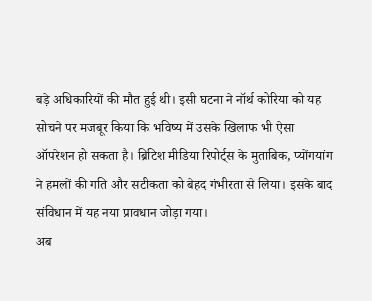बड़े अधिकारियों की मौत हुई थी। इसी घटना ने नॉर्थ कोरिया को यह सोचने पर मजबूर किया कि भविष्य में उसके खिलाफ भी ऐसा ऑपरेशन हो सकता है। ब्रिटिश मीडिया रिपोर्ट्स के मुताबिक, प्योंगयांग ने हमलों की गति और सटीकता को बेहद गंभीरता से लिया। इसके बाद संविधान में यह नया प्रावधान जोड़ा गया।
अब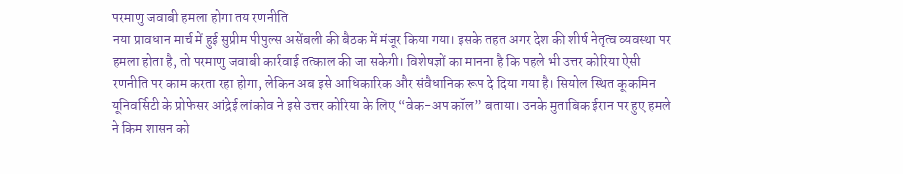परमाणु जवाबी हमला होगा तय रणनीति
नया प्रावधान मार्च में हुई सुप्रीम पीपुल्स असेंबली की बैठक में मंजूर किया गया। इसके तहत अगर देश की शीर्ष नेतृत्व व्यवस्था पर हमला होता है, तो परमाणु जवाबी कार्रवाई तत्काल की जा सकेगी। विशेषज्ञों का मानना है कि पहले भी उत्तर कोरिया ऐसी रणनीति पर काम करता रहा होगा, लेकिन अब इसे आधिकारिक और संवैधानिक रूप दे दिया गया है। सियोल स्थित कूकमिन यूनिवर्सिटी के प्रोफेसर आंद्रेई लांकोव ने इसे उत्तर कोरिया के लिए “वेक-अप कॉल” बताया। उनके मुताबिक ईरान पर हुए हमले ने किम शासन को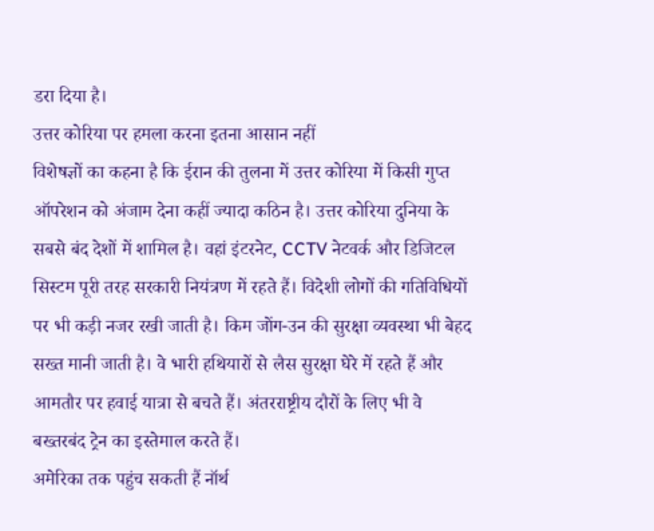डरा दिया है।
उत्तर कोरिया पर हमला करना इतना आसान नहीं
विशेषज्ञों का कहना है कि ईरान की तुलना में उत्तर कोरिया में किसी गुप्त ऑपरेशन को अंजाम देना कहीं ज्यादा कठिन है। उत्तर कोरिया दुनिया के सबसे बंद देशों में शामिल है। वहां इंटरनेट, CCTV नेटवर्क और डिजिटल सिस्टम पूरी तरह सरकारी नियंत्रण में रहते हैं। विदेशी लोगों की गतिविधियों पर भी कड़ी नजर रखी जाती है। किम जोंग-उन की सुरक्षा व्यवस्था भी बेहद सख्त मानी जाती है। वे भारी हथियारों से लैस सुरक्षा घेरे में रहते हैं और आमतौर पर हवाई यात्रा से बचते हैं। अंतरराष्ट्रीय दौरों के लिए भी वे बख्तरबंद ट्रेन का इस्तेमाल करते हैं।
अमेरिका तक पहुंच सकती हैं नॉर्थ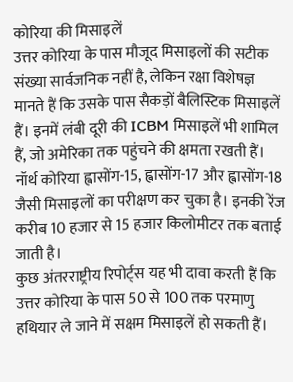कोरिया की मिसाइलें
उत्तर कोरिया के पास मौजूद मिसाइलों की सटीक संख्या सार्वजनिक नहीं है, लेकिन रक्षा विशेषज्ञ मानते हैं कि उसके पास सैकड़ों बैलिस्टिक मिसाइलें हैं। इनमें लंबी दूरी की ICBM मिसाइलें भी शामिल हैं, जो अमेरिका तक पहुंचने की क्षमता रखती हैं। नॉर्थ कोरिया ह्वासोंग-15, ह्वासोंग-17 और ह्वासोंग-18 जैसी मिसाइलों का परीक्षण कर चुका है। इनकी रेंज करीब 10 हजार से 15 हजार किलोमीटर तक बताई जाती है।
कुछ अंतरराष्ट्रीय रिपोर्ट्स यह भी दावा करती हैं कि उत्तर कोरिया के पास 50 से 100 तक परमाणु हथियार ले जाने में सक्षम मिसाइलें हो सकती हैं।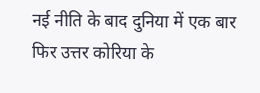नई नीति के बाद दुनिया में एक बार फिर उत्तर कोरिया के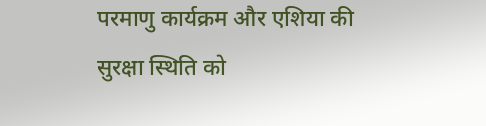परमाणु कार्यक्रम और एशिया की सुरक्षा स्थिति को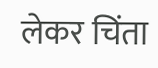लेकर चिंता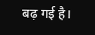बढ़ गई है।